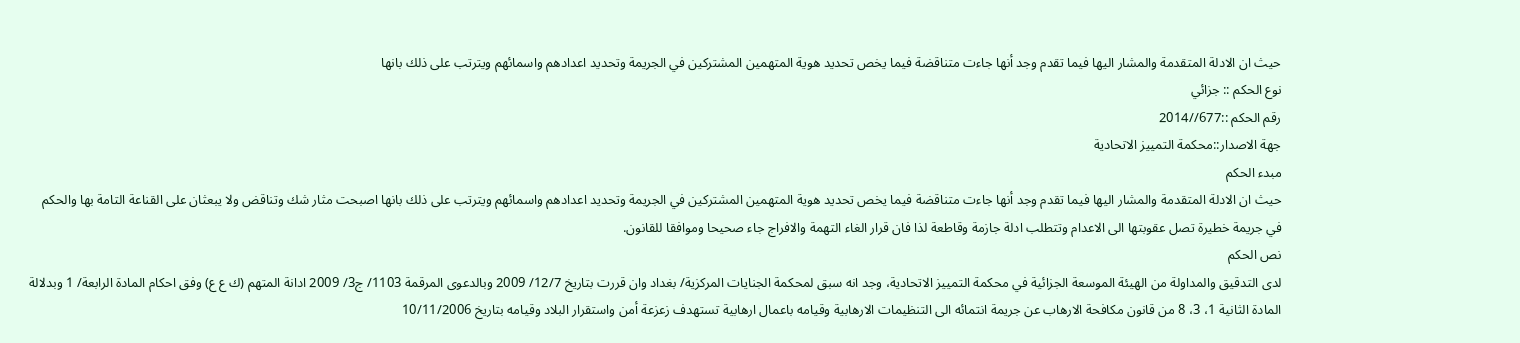حيث ان الادلة المتقدمة والمشار اليها فيما تقدم وجد أنها جاءت متناقضة فيما يخص تحديد هوية المتهمين المشتركين في الجريمة وتحديد اعدادهم واسمائهم ويترتب على ذلك بانها
نوع الحكم :: جزائي
رقم الحكم ::677//2014
جهة الاصدار::محكمة التمييز الاتحادية
مبدء الحكم
حيث ان الادلة المتقدمة والمشار اليها فيما تقدم وجد أنها جاءت متناقضة فيما يخص تحديد هوية المتهمين المشتركين في الجريمة وتحديد اعدادهم واسمائهم ويترتب على ذلك بانها اصبحت مثار شك وتناقض ولا يبعثان على القناعة التامة بها والحكم في جريمة خطيرة تصل عقوبتها الى الاعدام وتتطلب ادلة جازمة وقاطعة لذا فان قرار الغاء التهمة والافراج جاء صحيحا وموافقا للقانون.
نص الحكم
لدى التدقيق والمداولة من الهيئة الموسعة الجزائية في محكمة التمييز الاتحادية، وجد انه سبق لمحكمة الجنايات المركزية/ بغداد وان قررت بتاريخ 12/7/ 2009 وبالدعوى المرقمة 1103/ ج3/ 2009 ادانة المتهم (ك ع ع) وفق احكام المادة الرابعة/ 1 وبدلالة المادة الثانية 1، 3، 8 من قانون مكافحة الارهاب عن جريمة انتمائه الى التنظيمات الارهابية وقيامه باعمال ارهابية تستهدف زعزعة أمن واستقرار البلاد وقيامه بتاريخ 10/11/2006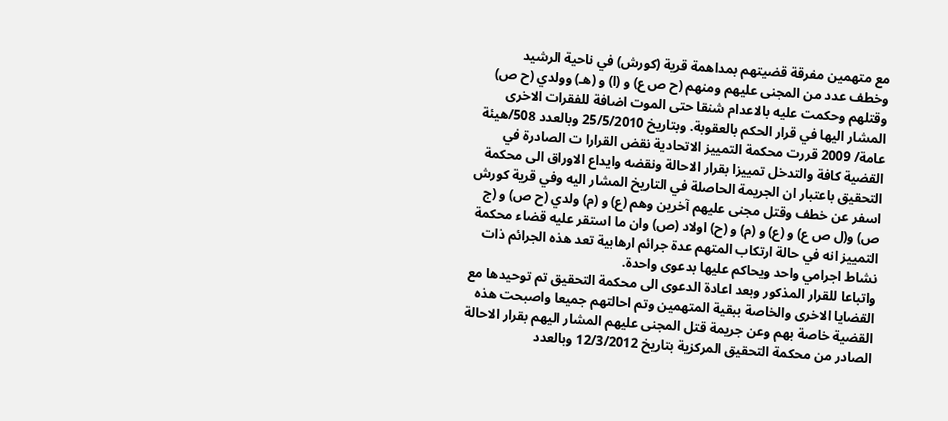مع متهمين مفرقة قضيتهم بمداهمة قرية (كورش) في ناحية الرشيد وخطف عدد من المجنى عليهم ومنهم (ح ص ع) و (ا) و (هـ) وولدي (ح ص) وقتلهم وحكمت عليه بالاعدام شنقا حتى الموت اضافة للفقرات الاخرى المشار اليها في قرار الحكم بالعقوبة. وبتاريخ 25/5/2010 وبالعدد 508/هيئة عامة/ 2009 قررت محكمة التمييز الاتحادية نقض القرارا ت الصادرة في القضية كافة والتدخل تمييزا بقرار الاحالة ونقضه وايداع الاوراق الى محكمة التحقيق باعتبار ان الجريمة الحاصلة في التاريخ المشار اليه وفي قرية كورش اسفر عن خطف وقتل مجنى عليهم آخرين وهم (ع) و (م) ولدي (ح ص) و (ج ص) و(ل ص ع) و (ع) و (م) و (ح) اولاد (ص) وان ما استقر عليه قضاء محكمة التمييز انه في حالة ارتكاب المتهم عدة جرائم ارهابية تعد هذه الجرائم ذات نشاط اجرامي واحد ويحاكم عليها بدعوى واحدة.
واتباعا للقرار المذكور وبعد اعادة الدعوى الى محكمة التحقيق تم توحيدها مع القضايا الاخرى والخاصة ببقية المتهمين وتم احالتهم جميعا واصبحت هذه القضية خاصة بهم وعن جريمة قتل المجنى عليهم المشار اليهم بقرار الاحالة الصادر من محكمة التحقيق المركزية بتاريخ 12/3/2012 وبالعدد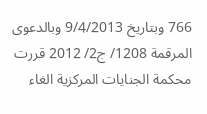766 وبتاريخ 9/4/2013 وبالدعوى المرقمة 1208/ ج2/ 2012 قررت محكمة الجنايات المركزية الغاء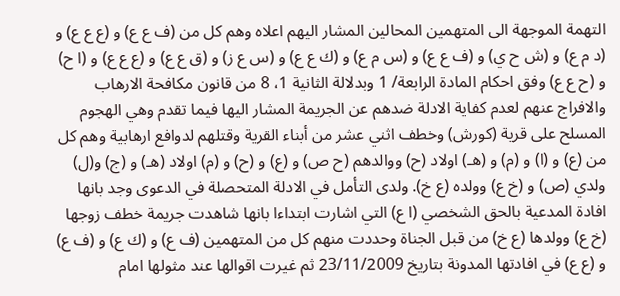التهمة الموجهة الى المتهمين المحالين المشار اليهم اعلاه وهم كل من (ف ع ع) و (ع ع ع) و (د م ع) و (ش ح ي) و (ف ع ع) و (س م ع) و (ك ع ع) و (س ع ز) و (ق ع ع) و (ع ع ع) و (ا ح) و (ح ع ع) وفق احكام المادة الرابعة/ 1 وبدلالة الثانية 1، 8 من قانون مكافحة الارهاب والافراج عنهم لعدم كفاية الادلة ضدهم عن الجريمة المشار اليها فيما تقدم وهي الهجوم المسلح على قرية (كورش) وخطف اثني عشر من أبناء القرية وقتلهم لدوافع ارهابية وهم كل من (ع) و (ا) و (م) و (هـ) اولاد (ح) ووالدهم (ح ص) و (ع) و (ح) و (م) اولاد (هـ) و (ج) و(ل) ولدي (ص) و (خ ع) وولده (ع خ). ولدى التأمل في الادلة المتحصلة في الدعوى وجد بانها افادة المدعية بالحق الشخصي (ا ع) التي اشارت ابتداءا بانها شاهدت جريمة خطف زوجها (خ ع) وولدها (ع خ) من قبل الجناة وحددت منهم كل من المتهمين (ف ع) و (ك ع) و (ف ع) و (ع ع) في افادتها المدونة بتاريخ 23/11/2009 ثم غيرت اقوالها عند مثولها امام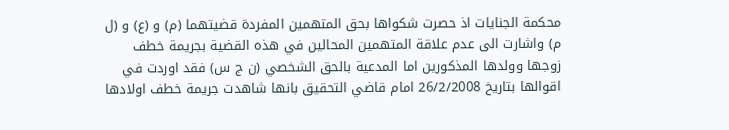محكمة الجنايات اذ حصرت شكواها بحق المتهمين المفردة قضيتهما (م) و (ع) و (ل م) واشارت الى عدم علاقة المتهمين المحالين في هذه القضية بجريمة خطف زوجها وولدها المذكورين اما المدعية بالحق الشخصي (ن ج س) فقد اوردت في اقوالها بتاريخ 26/2/2008 امام قاضي التحقيق بانها شاهدت جريمة خطف اولادها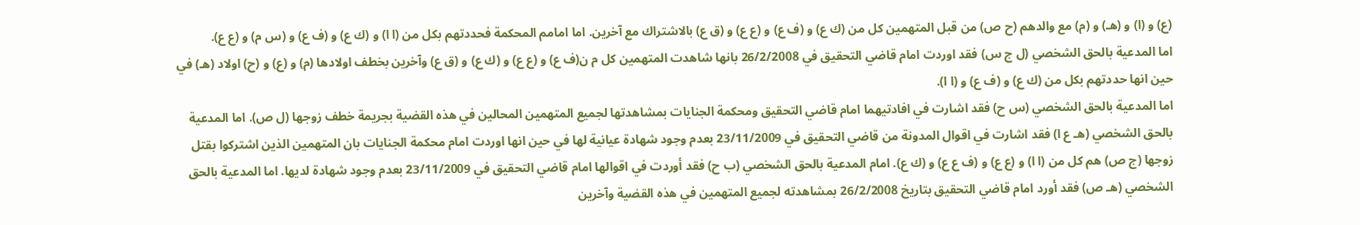(ع) و (ا) و (هـ) و (م) مع والدهم (ح ص) من قبل المتهمين كل من (ك ع) و (ف ع) و (ع ع) و (ق ع) بالاشتراك مع آخرين. اما امامم المحكمة فحددتهم بكل من (ا ا) و (ك ع) و (ف ع) و (س م) و (ع ع).
اما المدعية بالحق الشخصي (ل ج س) فقد اوردت امام قاضي التحقيق في 26/2/2008 بانها شاهدت المتهمين كل م ن(ف ع) و (ع ع) و (ك ع) و (ق ع) وآخرين بخطف اولادها (م) و (ع) و (ح) اولاد (هـ) في حين انها حددتهم بكل من (ك ع) و (ف ع) و (ا ا).
اما المدعية بالحق الشخصي (س ح) فقد اشارت في افادتيهما امام قاضي التحقيق ومحكمة الجنايات بمشاهدتها لجميع المتهمين المحالين في هذه القضية بجريمة خطف زوجها (ل ص). اما المدعية بالحق الشخصي (هـ ع ا) فقد اشارت في اقوال المدونة من قاضي التحقيق في 23/11/2009 بعدم وجود شهادة عيانية لها في حين انها اوردت امام محكمة الجنايات بان المتهمين الذين اشتركوا بقتل زوجها (ج ص) هم كل من (ا ا) و (ع ع) و (ف ع ع) و (ك ع). امام المدعية بالحق الشخصي (ب ح) فقد أوردت في اقوالها امام قاضي التحقيق في 23/11/2009 بعدم وجود شهادة لديها. اما المدعية بالحق الشخصي (هـ ص) فقد أورد امام قاضي التحقيق بتاريخ 26/2/2008 بمشاهدته لجميع المتهمين في هذه القضية وآخرين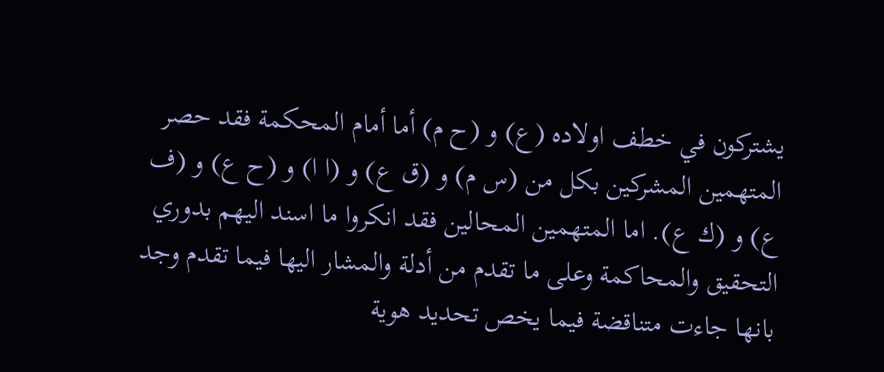يشتركون في خطف اولاده (ع) و (ح م) أما أمام المحكمة فقد حصر المتهمين المشركين بكل من (س م) و (ق ع) و (ا ا) و (ح ع) و (ف ع) و (ك ع). اما المتهمين المحالين فقد انكروا ما اسند اليهم بدوري التحقيق والمحاكمة وعلى ما تقدم من أدلة والمشار اليها فيما تقدم وجد بانها جاءت متناقضة فيما يخص تحديد هوية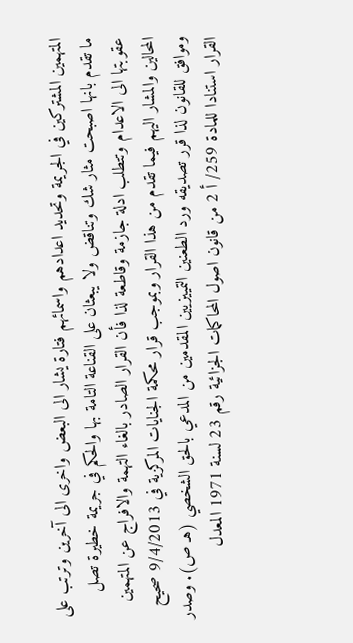المتهمين المشتركين في الجريمة وتحديد اعدادهم واسمائهم فتارة يشار الى البعض واخرى الى آخرين وترتب على ما تقدم بانها اصبحت مثار شك وتناقض ولا يبعثان على القناعة التامة بها والحكم في جريمة خطيرة تصل عقوبتها الى الاعدام وتتطلب ادلة جازمة وقاطعة لذا فأن القرار الصادر بالغاء التهمة والافراج عن المتهمين المحالين والمشار اليهم فيما تقدم من هذا القرار وبموجب قرار محكمة الجنايات المركزية في 9/4/2013 صحيح وموافق للقانون لذا قرر تصديقه ورد الطعنين التمييزيين المقدمين من المدعي بالحق الشخصي (هـ ص). وصدر القرار استنادا للمادة 259/ أ 2 من قانون اصول المحاكمات الجزائية رقم 23 لسنة 1971 المعدل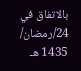بالاتفاق في 24/رمضان/ 1435 هـ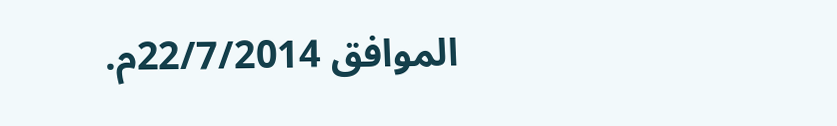الموافق 22/7/2014م.